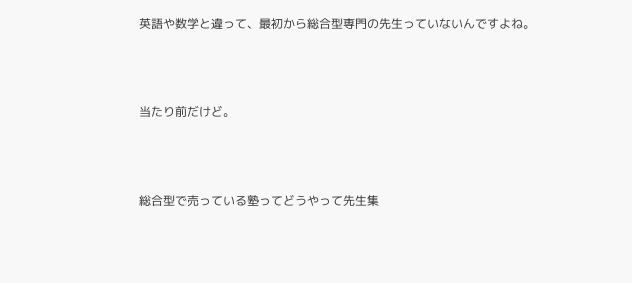英語や数学と違って、最初から総合型専門の先生っていないんですよね。



当たり前だけど。



総合型で売っている塾ってどうやって先生集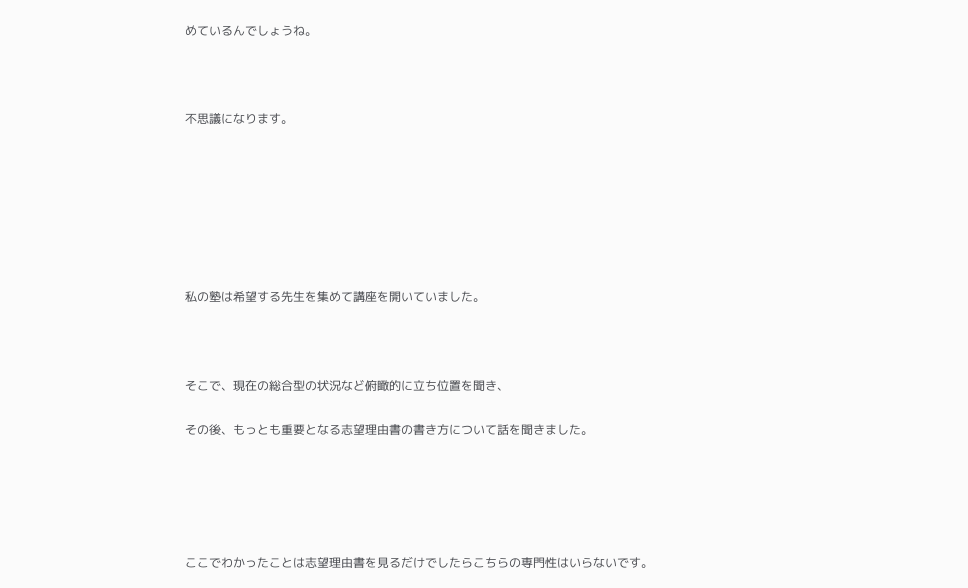めているんでしょうね。



不思議になります。







私の塾は希望する先生を集めて講座を開いていました。



そこで、現在の総合型の状況など俯瞰的に立ち位置を聞き、

その後、もっとも重要となる志望理由書の書き方について話を聞きました。





ここでわかったことは志望理由書を見るだけでしたらこちらの専門性はいらないです。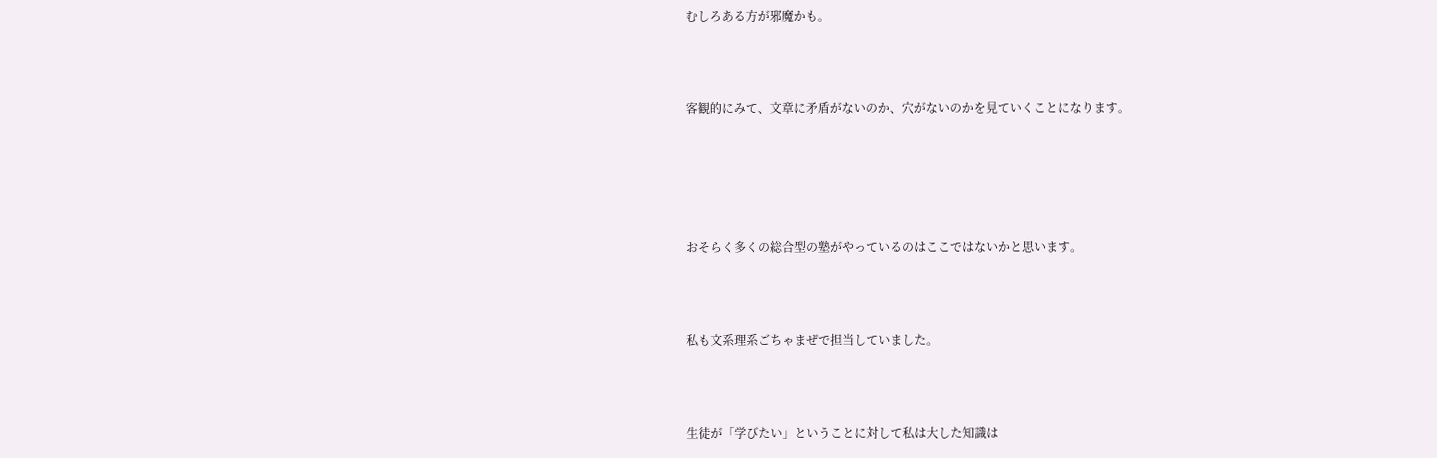むしろある方が邪魔かも。



客観的にみて、文章に矛盾がないのか、穴がないのかを見ていくことになります。





おそらく多くの総合型の塾がやっているのはここではないかと思います。



私も文系理系ごちゃまぜで担当していました。



生徒が「学びたい」ということに対して私は大した知識は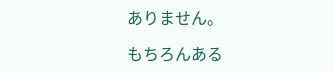ありません。

もちろんある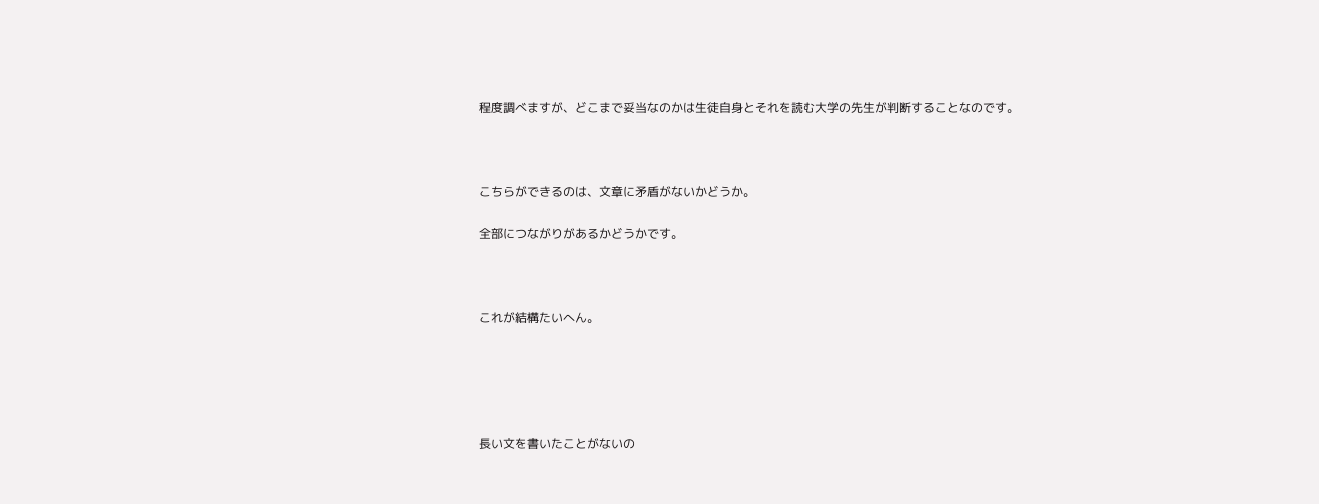程度調べますが、どこまで妥当なのかは生徒自身とそれを読む大学の先生が判断することなのです。



こちらができるのは、文章に矛盾がないかどうか。

全部につながりがあるかどうかです。



これが結構たいへん。





長い文を書いたことがないの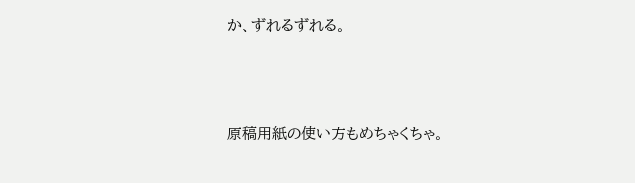か、ずれるずれる。



原稿用紙の使い方もめちゃくちゃ。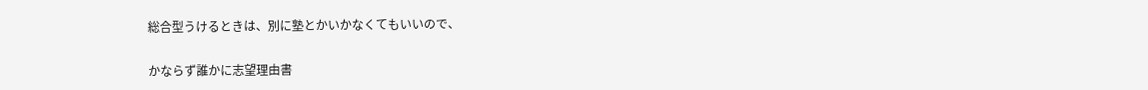総合型うけるときは、別に塾とかいかなくてもいいので、

かならず誰かに志望理由書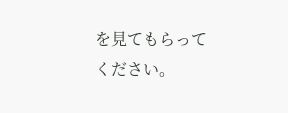を見てもらってください。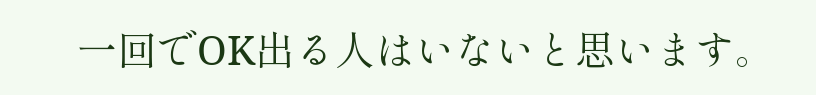一回でOK出る人はいないと思います。